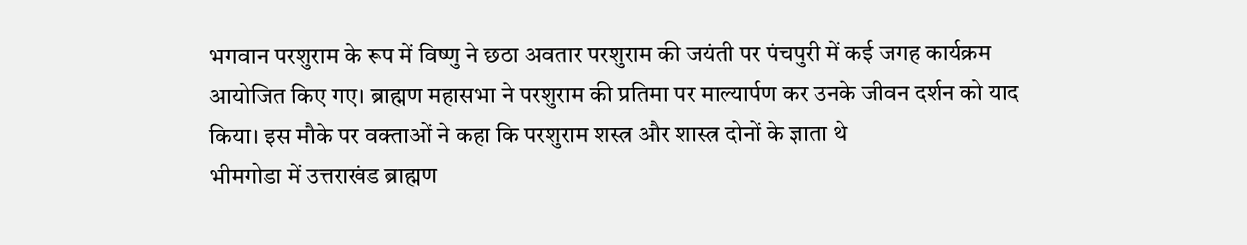भगवान परशुराम के रूप में विष्णु ने छठा अवतार परशुराम की जयंती पर पंचपुरी में कई जगह कार्यक्रम आयोजित किए गए। ब्राह्मण महासभा ने परशुराम की प्रतिमा पर माल्यार्पण कर उनके जीवन दर्शन को याद किया। इस मौके पर वक्ताओं ने कहा कि परशुराम शस्त्र और शास्त्र दोनों के ज्ञाता थे
भीमगोडा में उत्तराखंड ब्राह्मण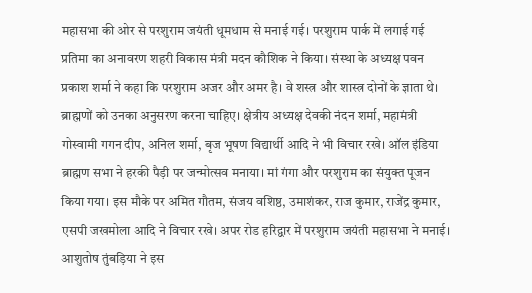महासभा की ओर से परशुराम जयंती धूमधाम से मनाई गई। परशुराम पार्क में लगाई गई प्रतिमा का अनावरण शहरी विकास मंत्री मदन कौशिक ने किया। संस्था के अध्यक्ष पवन प्रकाश शर्मा ने कहा कि परशुराम अजर और अमर है। वे शस्त्र और शास्त्र दोनों के ज्ञाता थे। ब्राह्मणों को उनका अनुसरण करना चाहिए। क्षेत्रीय अध्यक्ष देवकी नंदन शर्मा, महामंत्री गोस्वामी गगन दीप, अनिल शर्मा, बृज भूषण विद्यार्थी आदि ने भी विचार रखे। ऑल इंडिया ब्राह्मण सभा ने हरकी पैड़ी पर जन्मोत्सव मनाया। मां गंगा और परशुराम का संयुक्त पूजन किया गया। इस मौके पर अमित गौतम, संजय वशिष्ठ, उमाशंकर, राज कुमार, राजेंद्र कुमार, एसपी जखमोला आदि ने विचार रखे। अपर रोड हरिद्वार में परशुराम जयंती महासभा ने मनाई। आशुतोष तुंबड़िया ने इस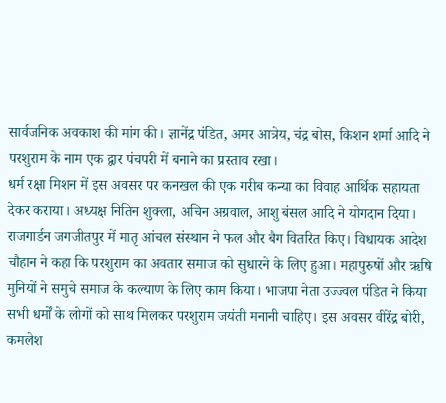सार्वजनिक अवकाश की मांग की। ज्ञानेंद्र पंडित, अमर आत्रेय, चंद्र बोस, किशन शर्मा आदि ने परशुराम के नाम एक द्वार पंचपरी में बनाने का प्रस्ताव रखा।
धर्म रक्षा मिशन में इस अवसर पर कनखल की एक गरीब कन्या का विवाह आर्थिक सहायता देकर कराया। अध्यक्ष नितिन शुक्ला, अचिन अग्रवाल, आशु बंसल आदि ने योगदान दिया। राजगार्डन जगजीतपुर में मातृ आंचल संस्थान ने फल और बैग वितरित किए। विधायक आदेश चौहान ने कहा कि परशुराम का अवतार समाज को सुधारने के लिए हुआ। महापुरुषों और ऋषि मुनियों ने समुचे समाज के कल्याण के लिए काम किया। भाजपा नेता उज्ज्वल पंडित ने किया सभी धर्मों के लोगों को साथ मिलकर परशुराम जयंती मनानी चाहिए। इस अवसर वीरेंद्र बोरी, कमलेश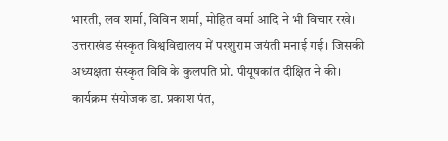भारती, लव शर्मा, विविन शर्मा, मोहित वर्मा आदि ने भी विचार रखे। उत्तराखंड संस्कृत विश्वविद्यालय में परशुराम जयंती मनाई गई। जिसकी अध्यक्षता संस्कृत विवि के कुलपति प्रो. पीयूषकांत दीक्षित ने की। कार्यक्रम संयोजक डा. प्रकाश पंत,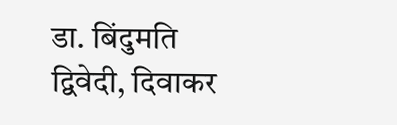डा. बिंदुमति द्विवेदी, दिवाकर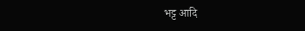भट्ट आदि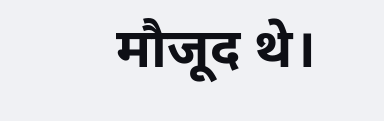मौजूद थे।